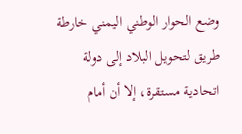وضع الحوار الوطني اليمني خارطة طريق لتحويل البلاد إلى دولة اتحادية مستقرة، إلا أن أمام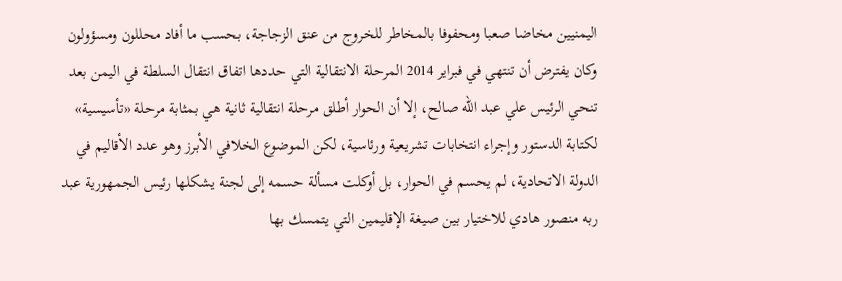اليمنيين مخاضا صعبا ومحفوفا بالمخاطر للخروج من عنق الزجاجة، بحسب ما أفاد محللون ومسؤولون
وكان يفترض أن تنتهي في فبراير 2014 المرحلة الانتقالية التي حددها اتفاق انتقال السلطة في اليمن بعد تنحي الرئيس علي عبد الله صالح، إلا أن الحوار أطلق مرحلة انتقالية ثانية هي بمثابة مرحلة «تأسيسية» لكتابة الدستور وإجراء انتخابات تشريعية ورئاسية، لكن الموضوع الخلافي الأبرز وهو عدد الأقاليم في الدولة الاتحادية، لم يحسم في الحوار، بل أوكلت مسألة حسمه إلى لجنة يشكلها رئيس الجمهورية عبد ربه منصور هادي للاختيار بين صيغة الإقليمين التي يتمسك بها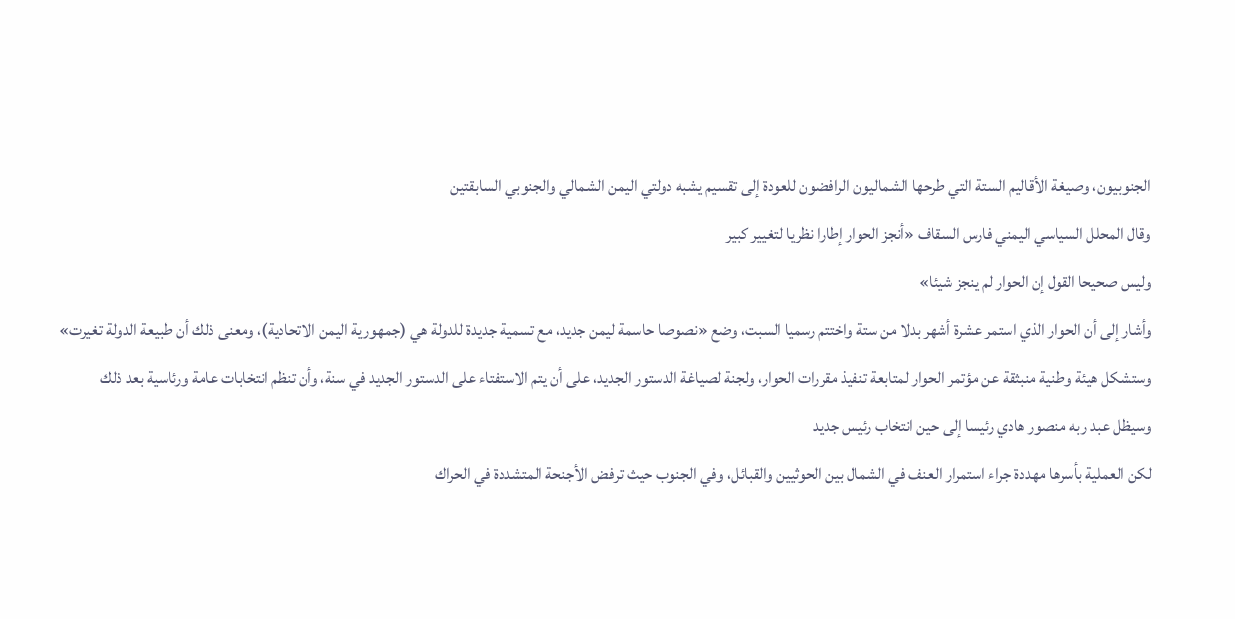الجنوبيون، وصيغة الأقاليم الستة التي طرحها الشماليون الرافضون للعودة إلى تقسيم يشبه دولتي اليمن الشمالي والجنوبي السابقتين
وقال المحلل السياسي اليمني فارس السقاف «أنجز الحوار إطارا نظريا لتغيير كبير
وليس صحيحا القول إن الحوار لم ينجز شيئا»
وأشار إلى أن الحوار الذي استمر عشرة أشهر بدلا من ستة واختتم رسميا السبت، وضع «نصوصا حاسمة ليمن جديد، مع تسمية جديدة للدولة هي (جمهورية اليمن الاتحادية)، ومعنى ذلك أن طبيعة الدولة تغيرت»
وستشكل هيئة وطنية منبثقة عن مؤتمر الحوار لمتابعة تنفيذ مقررات الحوار، ولجنة لصياغة الدستور الجديد، على أن يتم الاستفتاء على الدستور الجديد في سنة، وأن تنظم انتخابات عامة ورئاسية بعد ذلك
وسيظل عبد ربه منصور هادي رئيسا إلى حين انتخاب رئيس جديد
لكن العملية بأسرها مهددة جراء استمرار العنف في الشمال بين الحوثيين والقبائل، وفي الجنوب حيث ترفض الأجنحة المتشددة في الحراك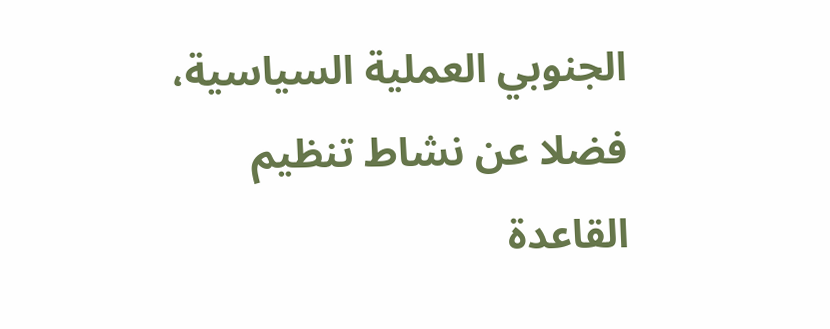الجنوبي العملية السياسية، فضلا عن نشاط تنظيم القاعدة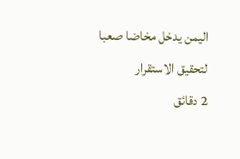اليمن يدخل مخاضا صعبا لتحقيق الاستقرار
2 دقائق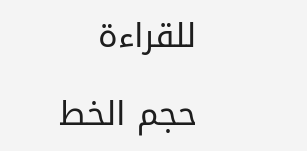للقراءة

حجم الخط